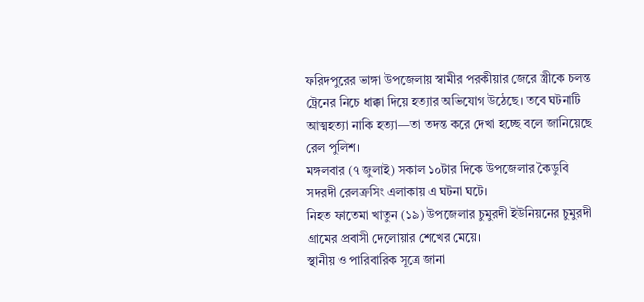ফরিদপুরের ভাঙ্গা উপজেলায় স্বামীর পরকীয়ার জেরে স্ত্রীকে চলন্ত ট্রেনের নিচে ধাক্কা দিয়ে হত্যার অভিযোগ উঠেছে। তবে ঘটনাটি আত্মহত্যা নাকি হত্যা—তা তদন্ত করে দেখা হচ্ছে বলে জানিয়েছে রেল পুলিশ।
মঙ্গলবার (৭ জুলাই) সকাল ১০টার দিকে উপজেলার কৈডুবি সদরদী রেলক্রসিং এলাকায় এ ঘটনা ঘটে।
নিহত ফাতেমা খাতুন (১৯) উপজেলার চুমুরদী ইউনিয়নের চুমুরদী গ্রামের প্রবাসী দেলোয়ার শেখের মেয়ে।
স্থানীয় ও পারিবারিক সূত্রে জানা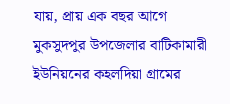যায়, প্রায় এক বছর আগে মুকসুদপুর উপজেলার বাটিকামারী ইউনিয়নের কহলদিয়া গ্রামের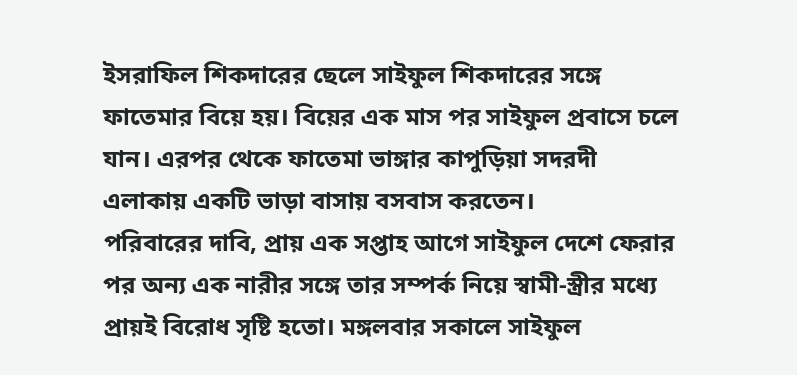ইসরাফিল শিকদারের ছেলে সাইফুল শিকদারের সঙ্গে ফাতেমার বিয়ে হয়। বিয়ের এক মাস পর সাইফুল প্রবাসে চলে যান। এরপর থেকে ফাতেমা ভাঙ্গার কাপুড়িয়া সদরদী এলাকায় একটি ভাড়া বাসায় বসবাস করতেন।
পরিবারের দাবি, প্রায় এক সপ্তাহ আগে সাইফুল দেশে ফেরার পর অন্য এক নারীর সঙ্গে তার সম্পর্ক নিয়ে স্বামী-স্ত্রীর মধ্যে প্রায়ই বিরোধ সৃষ্টি হতো। মঙ্গলবার সকালে সাইফুল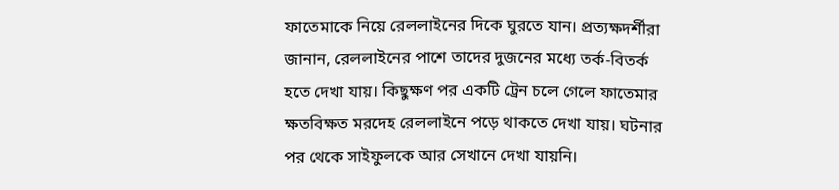ফাতেমাকে নিয়ে রেললাইনের দিকে ঘুরতে যান। প্রত্যক্ষদর্শীরা জানান, রেললাইনের পাশে তাদের দুজনের মধ্যে তর্ক-বিতর্ক হতে দেখা যায়। কিছুক্ষণ পর একটি ট্রেন চলে গেলে ফাতেমার ক্ষতবিক্ষত মরদেহ রেললাইনে পড়ে থাকতে দেখা যায়। ঘটনার পর থেকে সাইফুলকে আর সেখানে দেখা যায়নি।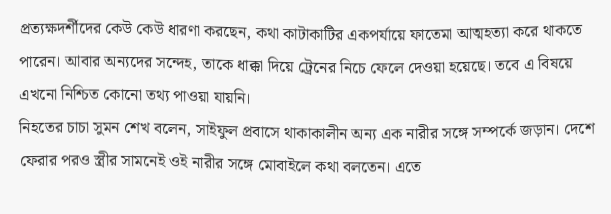প্রত্যক্ষদর্শীদের কেউ কেউ ধারণা করছেন, কথা কাটাকাটির একপর্যায়ে ফাতেমা আত্মহত্যা করে থাকতে পারেন। আবার অন্যদের সন্দেহ, তাকে ধাক্কা দিয়ে ট্রেনের নিচে ফেলে দেওয়া হয়েছে। তবে এ বিষয়ে এখনো নিশ্চিত কোনো তথ্য পাওয়া যায়নি।
নিহতের চাচা সুমন শেখ বলেন, সাইফুল প্রবাসে থাকাকালীন অন্য এক নারীর সঙ্গে সম্পর্কে জড়ান। দেশে ফেরার পরও স্ত্রীর সামনেই ওই নারীর সঙ্গে মোবাইলে কথা বলতেন। এতে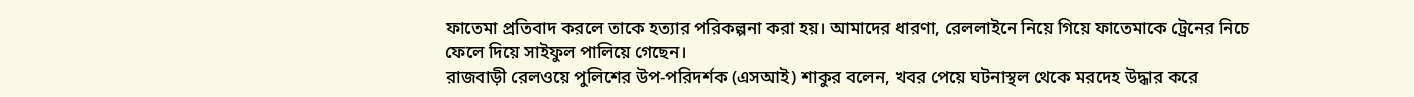ফাতেমা প্রতিবাদ করলে তাকে হত্যার পরিকল্পনা করা হয়। আমাদের ধারণা, রেললাইনে নিয়ে গিয়ে ফাতেমাকে ট্রেনের নিচে ফেলে দিয়ে সাইফুল পালিয়ে গেছেন।
রাজবাড়ী রেলওয়ে পুলিশের উপ-পরিদর্শক (এসআই) শাকুর বলেন, খবর পেয়ে ঘটনাস্থল থেকে মরদেহ উদ্ধার করে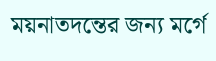ময়নাতদন্তের জন্য মর্গে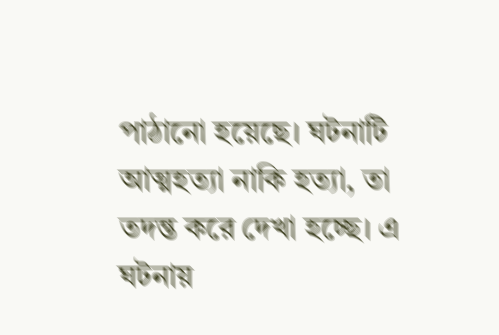পাঠানো হয়েছে। ঘটনাটি আত্মহত্যা নাকি হত্যা, তা তদন্ত করে দেখা হচ্ছে। এ ঘটনায়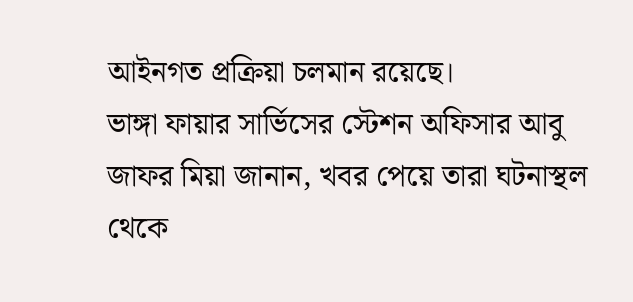আইনগত প্রক্রিয়া চলমান রয়েছে।
ভাঙ্গা ফায়ার সার্ভিসের স্টেশন অফিসার আবু জাফর মিয়া জানান, খবর পেয়ে তারা ঘটনাস্থল থেকে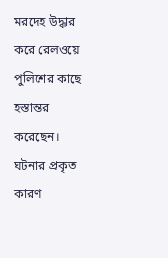মরদেহ উদ্ধার করে রেলওয়ে পুলিশের কাছে হস্তান্তর করেছেন। ঘটনার প্রকৃত কারণ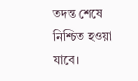তদন্ত শেষে নিশ্চিত হওয়া যাবে।